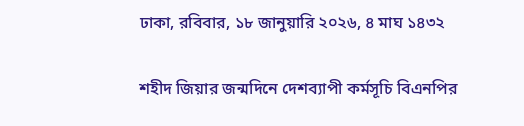ঢাকা, রবিবার, ১৮ জানুয়ারি ২০২৬, ৪ মাঘ ১৪৩২

শহীদ জিয়ার জন্মদিনে দেশব্যাপী কর্মসূচি বিএনপির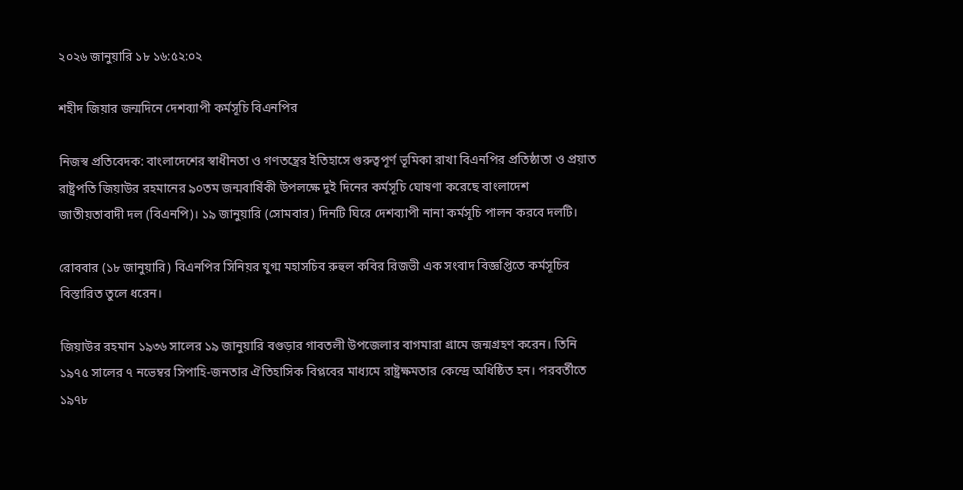২০২৬ জানুয়ারি ১৮ ১৬:৫২:০২

শহীদ জিয়ার জন্মদিনে দেশব্যাপী কর্মসূচি বিএনপির

নিজস্ব প্রতিবেদক: বাংলাদেশের স্বাধীনতা ও গণতন্ত্রের ইতিহাসে গুরুত্বপূর্ণ ভূমিকা রাখা বিএনপির প্রতিষ্ঠাতা ও প্রয়াত রাষ্ট্রপতি জিয়াউর রহমানের ৯০তম জন্মবার্ষিকী উপলক্ষে দুই দিনের কর্মসূচি ঘোষণা করেছে বাংলাদেশ জাতীয়তাবাদী দল (বিএনপি)। ১৯ জানুয়ারি (সোমবার) দিনটি ঘিরে দেশব্যাপী নানা কর্মসূচি পালন করবে দলটি।

রোববার (১৮ জানুয়ারি) বিএনপির সিনিয়র যুগ্ম মহাসচিব রুহুল কবির রিজভী এক সংবাদ বিজ্ঞপ্তিতে কর্মসূচির বিস্তারিত তুলে ধরেন।

জিয়াউর রহমান ১৯৩৬ সালের ১৯ জানুয়ারি বগুড়ার গাবতলী উপজেলার বাগমারা গ্রামে জন্মগ্রহণ করেন। তিনি ১৯৭৫ সালের ৭ নভেম্বর সিপাহি-জনতার ঐতিহাসিক বিপ্লবের মাধ্যমে রাষ্ট্রক্ষমতার কেন্দ্রে অধিষ্ঠিত হন। পরবর্তীতে ১৯৭৮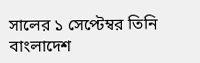সালের ১ সেপ্টেম্বর তিনি বাংলাদেশ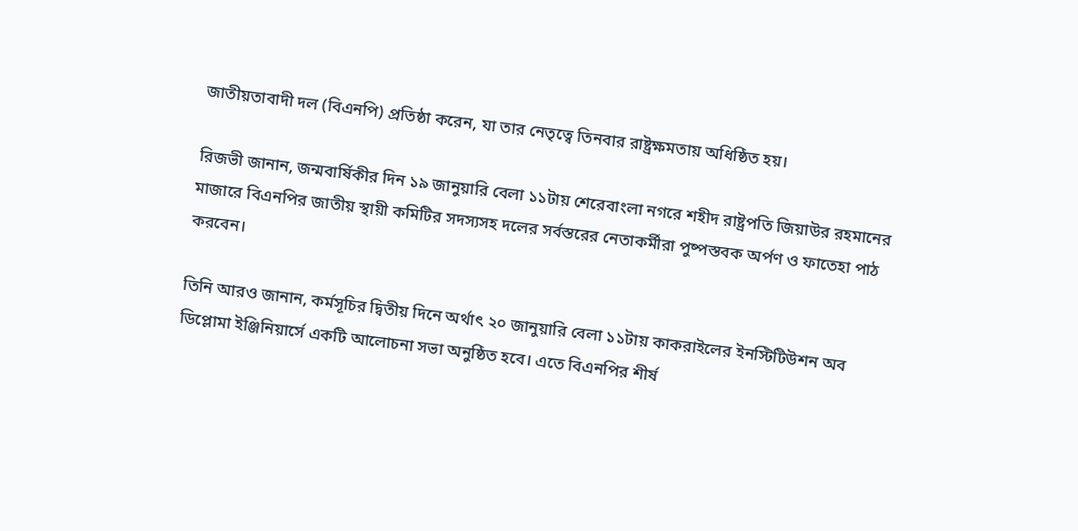জাতীয়তাবাদী দল (বিএনপি) প্রতিষ্ঠা করেন, যা তার নেতৃত্বে তিনবার রাষ্ট্রক্ষমতায় অধিষ্ঠিত হয়।

রিজভী জানান, জন্মবার্ষিকীর দিন ১৯ জানুয়ারি বেলা ১১টায় শেরেবাংলা নগরে শহীদ রাষ্ট্রপতি জিয়াউর রহমানের মাজারে বিএনপির জাতীয় স্থায়ী কমিটির সদস্যসহ দলের সর্বস্তরের নেতাকর্মীরা পুষ্পস্তবক অর্পণ ও ফাতেহা পাঠ করবেন।

তিনি আরও জানান, কর্মসূচির দ্বিতীয় দিনে অর্থাৎ ২০ জানুয়ারি বেলা ১১টায় কাকরাইলের ইনস্টিটিউশন অব ডিপ্লোমা ইঞ্জিনিয়ার্সে একটি আলোচনা সভা অনুষ্ঠিত হবে। এতে বিএনপির শীর্ষ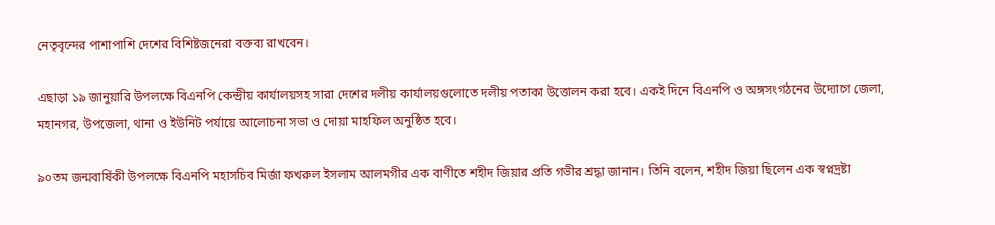নেতৃবৃন্দের পাশাপাশি দেশের বিশিষ্টজনেরা বক্তব্য রাখবেন।

এছাড়া ১৯ জানুয়ারি উপলক্ষে বিএনপি কেন্দ্রীয় কার্যালয়সহ সারা দেশের দলীয় কার্যালয়গুলোতে দলীয় পতাকা উত্তোলন করা হবে। একই দিনে বিএনপি ও অঙ্গসংগঠনের উদ্যোগে জেলা, মহানগর, উপজেলা, থানা ও ইউনিট পর্যায়ে আলোচনা সভা ও দোয়া মাহফিল অনুষ্ঠিত হবে।

৯০তম জন্মবার্ষিকী উপলক্ষে বিএনপি মহাসচিব মির্জা ফখরুল ইসলাম আলমগীর এক বাণীতে শহীদ জিয়ার প্রতি গভীর শ্রদ্ধা জানান। তিনি বলেন, শহীদ জিয়া ছিলেন এক স্বপ্নদ্রষ্টা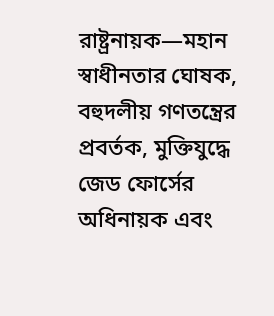রাষ্ট্রনায়ক—মহান স্বাধীনতার ঘোষক, বহুদলীয় গণতন্ত্রের প্রবর্তক, মুক্তিযুদ্ধে জেড ফোর্সের অধিনায়ক এবং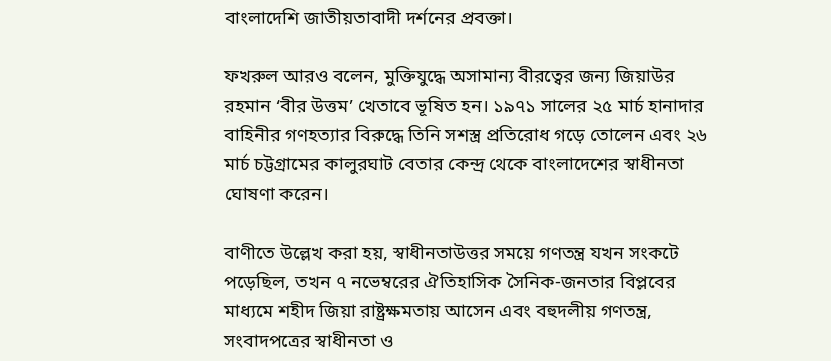বাংলাদেশি জাতীয়তাবাদী দর্শনের প্রবক্তা।

ফখরুল আরও বলেন, মুক্তিযুদ্ধে অসামান্য বীরত্বের জন্য জিয়াউর রহমান ‘বীর উত্তম’ খেতাবে ভূষিত হন। ১৯৭১ সালের ২৫ মার্চ হানাদার বাহিনীর গণহত্যার বিরুদ্ধে তিনি সশস্ত্র প্রতিরোধ গড়ে তোলেন এবং ২৬ মার্চ চট্টগ্রামের কালুরঘাট বেতার কেন্দ্র থেকে বাংলাদেশের স্বাধীনতা ঘোষণা করেন।

বাণীতে উল্লেখ করা হয়, স্বাধীনতাউত্তর সময়ে গণতন্ত্র যখন সংকটে পড়েছিল, তখন ৭ নভেম্বরের ঐতিহাসিক সৈনিক-জনতার বিপ্লবের মাধ্যমে শহীদ জিয়া রাষ্ট্রক্ষমতায় আসেন এবং বহুদলীয় গণতন্ত্র, সংবাদপত্রের স্বাধীনতা ও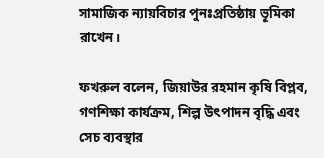সামাজিক ন্যায়বিচার পুনঃপ্রতিষ্ঠায় ভূমিকা রাখেন।

ফখরুল বলেন, জিয়াউর রহমান কৃষি বিপ্লব, গণশিক্ষা কার্যক্রম, শিল্প উৎপাদন বৃদ্ধি এবং সেচ ব্যবস্থার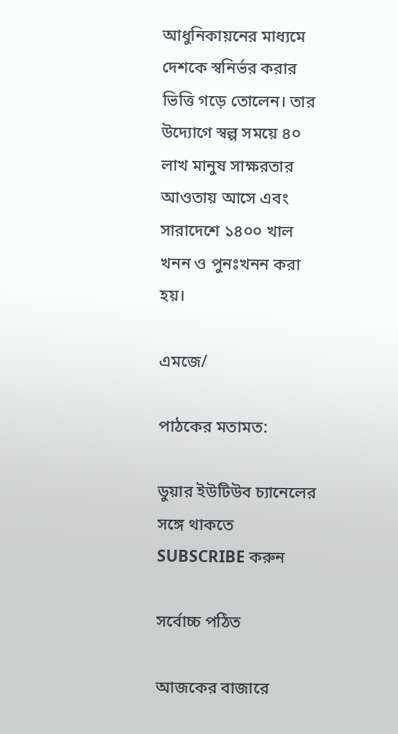আধুনিকায়নের মাধ্যমে দেশকে স্বনির্ভর করার ভিত্তি গড়ে তোলেন। তার উদ্যোগে স্বল্প সময়ে ৪০ লাখ মানুষ সাক্ষরতার আওতায় আসে এবং সারাদেশে ১৪০০ খাল খনন ও পুনঃখনন করা হয়।

এমজে/

পাঠকের মতামত:

ডুয়ার ইউটিউব চ্যানেলের সঙ্গে থাকতে SUBSCRIBE করুন

সর্বোচ্চ পঠিত

আজকের বাজারে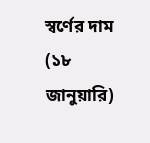স্বর্ণের দাম (১৮ জানুয়ারি)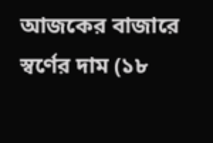আজকের বাজারে স্বর্ণের দাম (১৮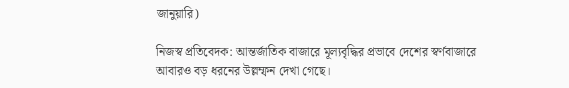জানুয়ারি)

নিজস্ব প্রতিবেদক: আন্তর্জাতিক বাজারে মূল্যবৃদ্ধির প্রভাবে দেশের স্বর্ণবাজারে আবারও বড় ধরনের উল্লম্ফন দেখা গেছে।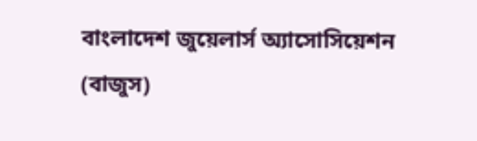বাংলাদেশ জুয়েলার্স অ্যাসোসিয়েশন (বাজুস)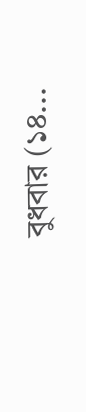বুধবার (১৪...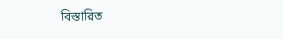বিস্তারিত